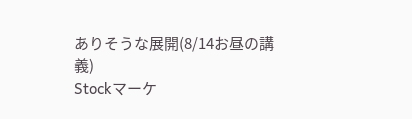ありそうな展開(8/14お昼の講義)
Stockマーケ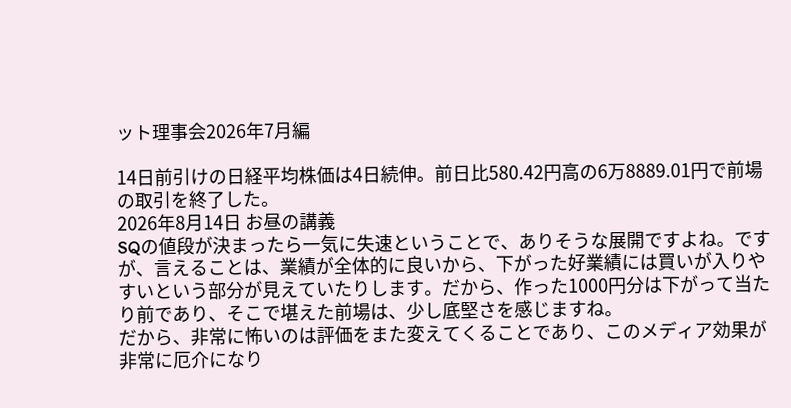ット理事会2026年7月編

14日前引けの日経平均株価は4日続伸。前日比580.42円高の6万8889.01円で前場の取引を終了した。
2026年8月14日 お昼の講義
SQの値段が決まったら一気に失速ということで、ありそうな展開ですよね。ですが、言えることは、業績が全体的に良いから、下がった好業績には買いが入りやすいという部分が見えていたりします。だから、作った1000円分は下がって当たり前であり、そこで堪えた前場は、少し底堅さを感じますね。
だから、非常に怖いのは評価をまた変えてくることであり、このメディア効果が非常に厄介になり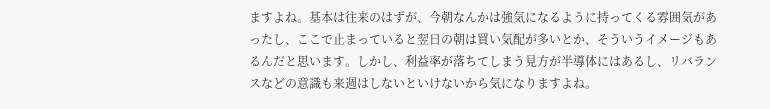ますよね。基本は往来のはずが、今朝なんかは強気になるように持ってくる雰囲気があったし、ここで止まっていると翌日の朝は買い気配が多いとか、そういうイメージもあるんだと思います。しかし、利益率が落ちてしまう見方が半導体にはあるし、リバランスなどの意識も来週はしないといけないから気になりますよね。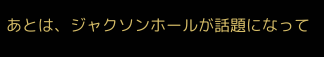あとは、ジャクソンホールが話題になって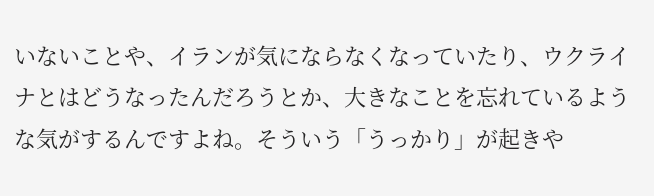いないことや、イランが気にならなくなっていたり、ウクライナとはどうなったんだろうとか、大きなことを忘れているような気がするんですよね。そういう「うっかり」が起きや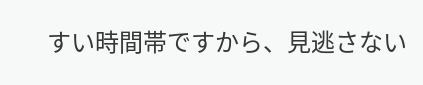すい時間帯ですから、見逃さない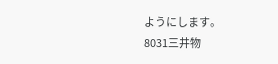ようにします。
8031三井物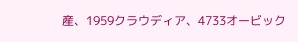産、1959クラウディア、4733オービック